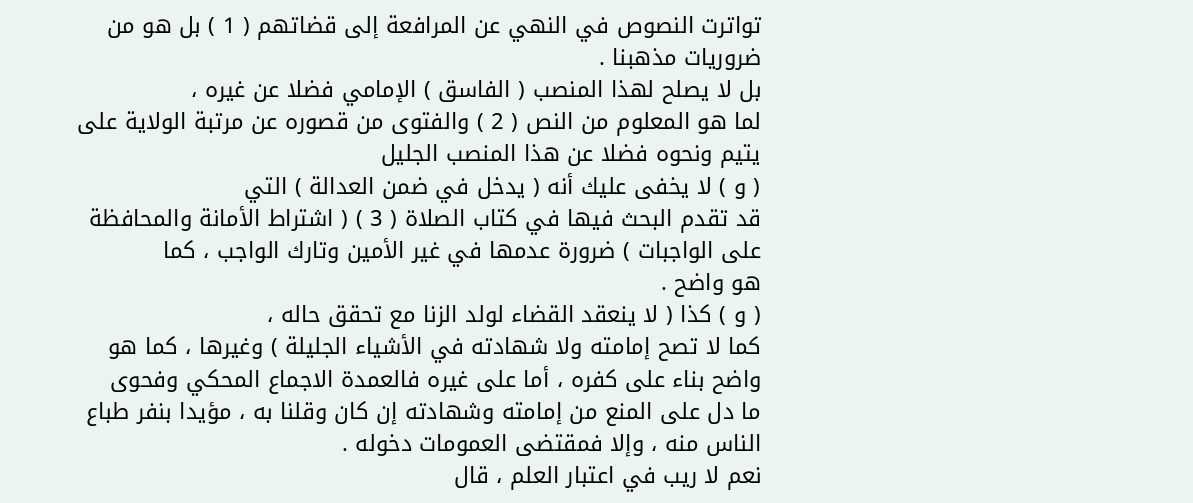تواترت النصوص في النهي عن المرافعة إلى قضاتهم ( 1 ) بل هو من
ضروريات مذهبنا .
بل لا يصلح لهذا المنصب ( الفاسق ) الإمامي فضلا عن غيره ،
لما هو المعلوم من النص ( 2 ) والفتوى من قصوره عن مرتبة الولاية على
يتيم ونحوه فضلا عن هذا المنصب الجليل
( و ) لا يخفى عليك أنه ( يدخل في ضمن العدالة ) التي
قد تقدم البحث فيها في كتاب الصلاة ( 3 ) ( اشتراط الأمانة والمحافظة
على الواجبات ) ضرورة عدمها في غير الأمين وتارك الواجب ، كما
هو واضح .
( و ) كذا ( لا ينعقد القضاء لولد الزنا مع تحقق حاله ،
كما لا تصح إمامته ولا شهادته في الأشياء الجليلة ) وغيرها ، كما هو
واضح بناء على كفره ، أما على غيره فالعمدة الاجماع المحكي وفحوى
ما دل على المنع من إمامته وشهادته إن كان وقلنا به ، مؤيدا بنفر طباع
الناس منه ، وإلا فمقتضى العمومات دخوله .
نعم لا ريب في اعتبار العلم ، قال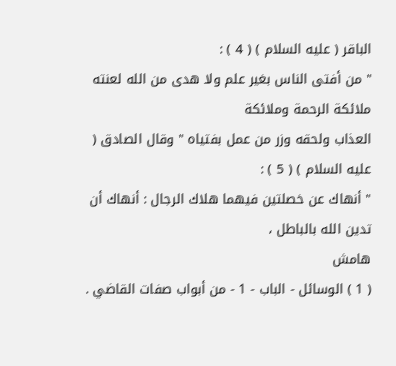الباقر ( عليه السلام ) ( 4 ) :
" من أفتى الناس بغير علم ولا هدى من الله لعنته ملائكة الرحمة وملائكة
العذاب ولحقه وزر من عمل بفتياه " وقال الصادق ( عليه السلام ) ( 5 ) :
" أنهاك عن خصلتين فيهما هلاك الرجال : أنهاك أن تدين الله بالباطل ،
هامش
( 1 ) الوسائل - الباب - 1 - من أبواب صفات القاضي .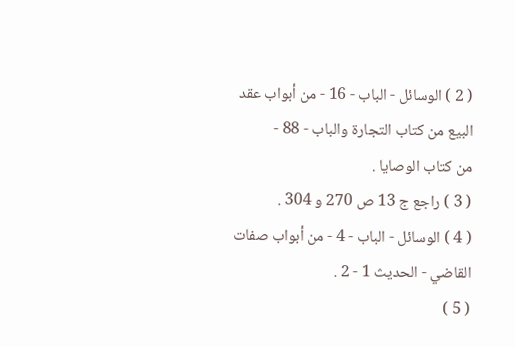( 2 ) الوسائل - الباب - 16 - من أبواب عقد البيع من كتاب التجارة والباب - 88 -
من كتاب الوصايا .
( 3 ) راجع ج 13 ص 270 و 304 .
( 4 ) الوسائل - الباب - 4 - من أبواب صفات القاضي - الحديث 1 - 2 .
( 5 )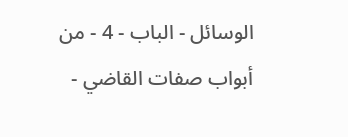الوسائل - الباب - 4 - من أبواب صفات القاضي -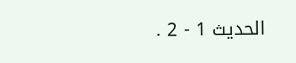الحديث 1 - 2 .